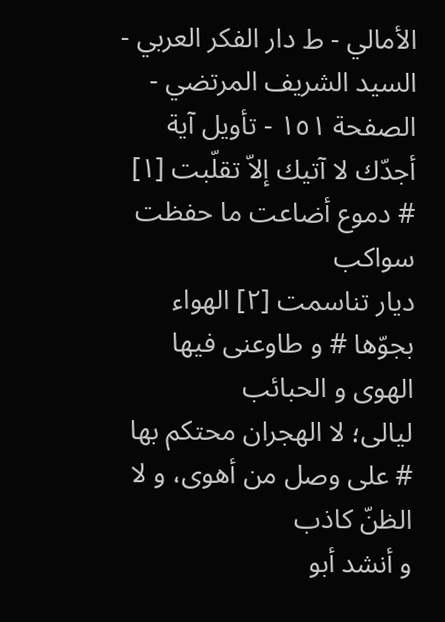الأمالي - ط دار الفكر العربي - السيد الشريف المرتضي - الصفحة ١٥١ - تأويل آية
أجدّك لا آتيك إلاّ تقلّبت [١] # دموع أضاعت ما حفظت سواكب
ديار تناسمت [٢] الهواء بجوّها # و طاوعنى فيها الهوى و الحبائب
ليالى؛ لا الهجران محتكم بها # على وصل من أهوى، و لا الظنّ كاذب
و أنشد أبو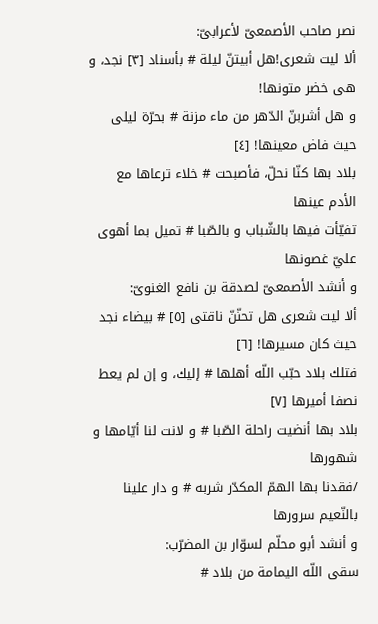نصر صاحب الأصمعىّ لأعرابىّ:
ألا ليت شعرى!هل أبيتنّ ليلة # بأسناد [٣] نجد، و هى خضر متونها!
و هل أشربنّ الدّهر من ماء مزنة # بحرّة ليلى حيث فاض معينها! [٤]
بلاد بها كنّا نحلّ، فأصبحت # خلاء ترعاها مع الأدم عينها
تفيّأت فيها بالشّباب و بالصّبا # تميل بما أهوى عليّ غصونها
و أنشد الأصمعىّ لصدقة بن نافع الغنوىّ:
ألا ليت شعرى هل تحنّنّ ناقتى [٥] # بيضاء نجد حيث كان مسيرها! [٦]
فتلك بلاد حبّب اللّه أهلها # إليك، و إن لم يعط نصفا أميرها [٧]
بلاد بها أنضيت راحلة الصّبا # و لانت لنا أيّامها و شهورها
/فقدنا بها الهمّ المكدّر شربه # و دار علينا بالنّعيم سرورها
و أنشد أبو محلّم لسوّار بن المضرّب:
سقى اللّه اليمامة من بلاد #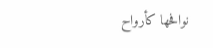نوافحها كأرواح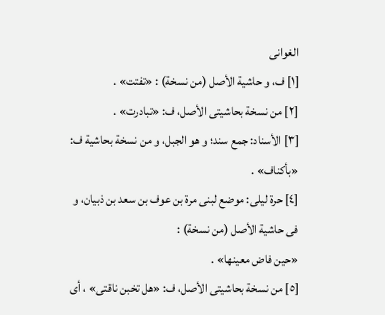الغوانى
[١] ف، و حاشية الأصل (من نسخة) : «تفتت» .
[٢] من نسخة بحاشيتى الأصل، ف: «تبادرت» .
[٣] الأسناد: جمع سند؛ و هو الجبل، و من نسخة بحاشية ف: «بأكناف» .
[٤] حرة ليلى: موضع لبنى مرة بن عوف بن سعد بن ذبيان، و فى حاشية الأصل (من نسخة) :
«حين فاض معينها» .
[٥] من نسخة بحاشيتى الأصل، ف: «هل تخبن ناقتى» ، أى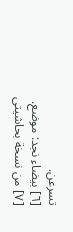تسرعن.
[٦] بيضاء نجد: موضع.
[٧] من نسخة بحاشيتى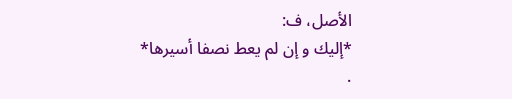الأصل، ف:
*إليك و إن لم يعط نصفا أسيرها*
.